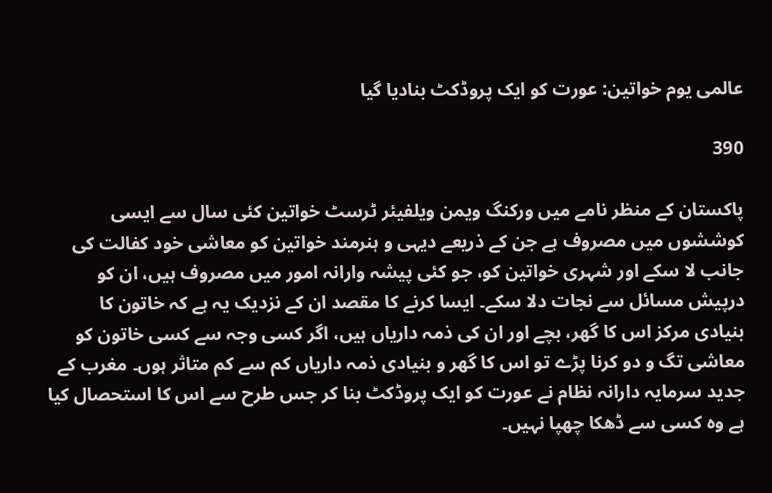عالمی یوم خواتین: عورت کو ایک پروڈکٹ بنادیا گیا

390

پاکستان کے منظر نامے میں ورکنگ ویمن ویلفیئر ٹرسٹ خواتین کئی سال سے ایسی کوششوں میں مصروف ہے جن کے ذریعے دیہی و ہنرمند خواتین کو معاشی خود کفالت کی جانب لا سکے اور شہری خواتین کو، جو کئی پیشہ وارانہ امور میں مصروف ہیں، ان کو درپیش مسائل سے نجات دلا سکے۔ ایسا کرنے کا مقصد ان کے نزدیک یہ ہے کہ خاتون کا بنیادی مرکز اس کا گھر، بچے اور ان کی ذمہ داریاں ہیں، اگر کسی وجہ سے کسی خاتون کو معاشی تگ و دو کرنا پڑے تو اس کا گھر و بنیادی ذمہ داریاں کم سے کم متاثر ہوں۔ مغرب کے جدید سرمایہ دارانہ نظام نے عورت کو ایک پروڈکٹ بنا کر جس طرح سے اس کا استحصال کیا ہے وہ کسی سے ڈھکا چھپا نہیں۔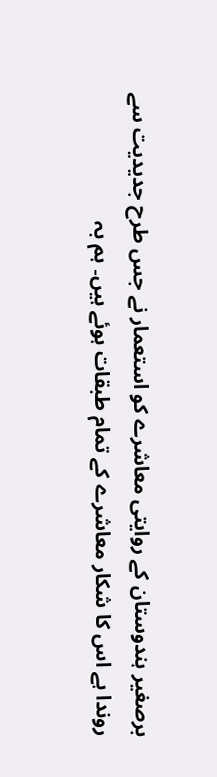برصغیر ہندوستان کے روایتی معاشرے کو استعمار نے جس طرح جدیدیت سے روندا ہے اس کا شکار معاشرے کے تمام طبقات ہوئے ہیں۔ ہم بہ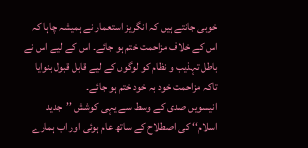خوبی جانتے ہیں کہ انگریز استعمار نے ہمیشہ چاہا کہ اس کے خلاف مزاحمت ختم ہو جائے۔ اس کے لیے اس نے باطل تہذیب و نظام کو لوگوں کے لیے قابل قبول بنوایا تاکہ مزاحمت خود بہ خود ختم ہو جائے۔
انیسویں صدی کے وسط سے یہی کوشش ’’جدید اسلام‘‘ کی اصطلاح کے ساتھ عام ہوئی اور اب ہمارے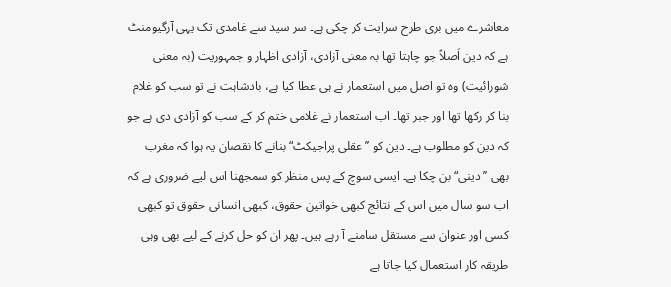معاشرے میں بری طرح سرایت کر چکی ہے۔ سر سید سے غامدی تک یہی آرگیومنٹ ہے کہ دین اَصلاً جو چاہتا تھا بہ معنی آزادی، آزادی اظہار و جمہوریت (بہ معنی شورائیت) وہ تو اصل میں استعمار نے ہی عطا کیا ہے، بادشاہت نے تو سب کو غلام بنا کر رکھا تھا اور جبر تھا۔ اب استعمار نے غلامی ختم کر کے سب کو آزادی دی ہے جو کہ دین کو مطلوب ہے۔ دین کو ’’عقلی پراجیکٹ“ بنانے کا نقصان یہ ہوا کہ مغرب بھی ’’دینی“ بن چکا ہے۔ ایسی سوچ کے پس منظر کو سمجھنا اس لیے ضروری ہے کہ اب سو سال میں اس کے نتائج کبھی خواتین حقوق، کبھی انسانی حقوق تو کبھی کسی اور عنوان سے مستقل سامنے آ رہے ہیں۔ پھر ان کو حل کرنے کے لیے بھی وہی طریقہ کار استعمال کیا جاتا ہے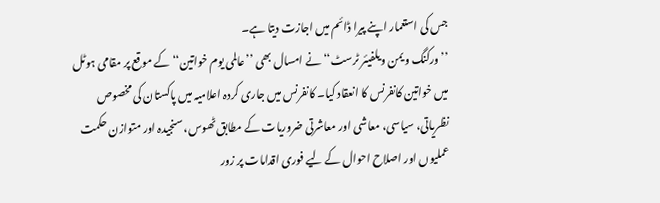جس کی استعمار اپنے پیرا ڈائم میں اجازت دیتا ہے۔
’’ورکنگ ویمن ویلفیئر ٹرسٹ‘‘ نے امسال بھی ’’عالمی یوم خواتین‘‘ کے موقع پر مقامی ہوٹل میں خواتین کانفرنس کا انعقاد کیا۔ کانفرنس میں جاری کردہ اعلامیہ میں پاکستان کی مخصوص نظریاتی، سیاسی، معاشی اور معاشرتی ضروریات کے مطابق ٹھوس، سنجیدہ اور متوازن حکمت عملیوں اور اصلاح احوال کے لیے فوری اقدامات پر زور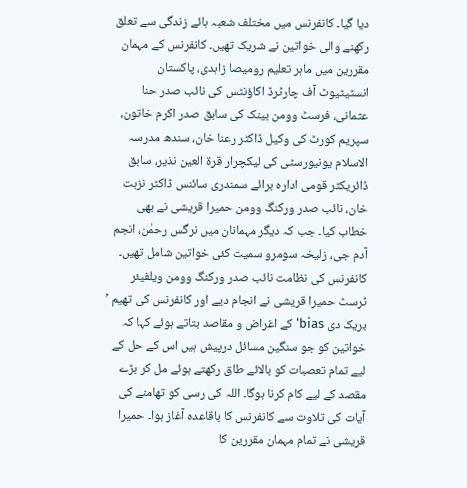دیا گیا۔ کانفرنس میں مختلف شعبہ ہائے زندگی سے تعلق رکھنے والی خواتین نے شریک تھیں۔ کانفرنس کے مہمان مقررین میں ماہر تعلیم رومیصا زاہدی، پاکستان انسٹیٹیوٹ آف چارٹرڈ اکاؤنٹس کی نائب صدر حنا عثمانی، فرسٹ وومن بینک کی سابق صدر اکرم خاتون، سپریم کورٹ کی وکیل ڈاکٹر رعنا خان، سندھ مدرسہ الاسلام یونیورسٹی کی لیکچرار قرۃ العین نذیر، سابق ڈائریکٹر قومی ادارہ برائے سمندری سائنس ڈاکٹر نزہت خان، نائب صدر ورکنگ وومن حمیرا قریشی نے بھی خطاب کیا۔ جب کہ دیگر مہمانان میں نرگس رحمٰن، انجم آدم جی، زلیخہ سومرو سمیت کئی خواتین شامل تھیں۔
کانفرنس کی نظامت نائب صدر ورکنگ وومن ویلفیئر ٹرسٹ حمیرا قریشی نے انجام دیے اور کانفرنس کی تھیم ’ بریک دی bias‘ کے اغراض و مقاصد بتاتے ہوئے کہا کہ خواتین کو جو سنگین مسائل درپیش ہیں اس کے حل کے لیے تمام تعصبات کو بالائے طاق رکھتے ہوئے مل کر بڑے مقصد کے لیے کام کرنا ہوگا۔ اللہ کی رسی کو تھامنے کی آیات کی تلاوت سے کانفرنس کا باقاعدہ آغاز ہوا۔ حمیرا قریشی نے تمام مہمان مقررین کا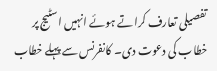تفصیلی تعارف کراتے ہوئے انہیں اسٹیج پر خطاب کی دعوت دی۔ کانفرنس سے پہلے خطاب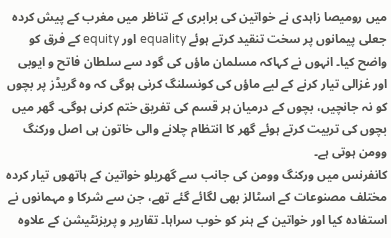میں رومیصا زاہدی نے خواتین کی برابری کے تناظر میں مغرب کے پیش کردہ جعلی پیمانوں پر سخت تنقید کرتے ہوئے equality اور equity کے فرق کو واضح کیا۔ انہوں نے کہاکہ مسلمان ماؤں کی گود سے سلطان فاتح و ایوبی اور غزالی تیار کرنے کے لیے ماؤں کی کونسلنگ کرنی ہوگی کہ وہ گریڈز پر بچوں کو نہ جانچیں، بچوں کے درمیان ہر قسم کی تفریق ختم کرنی ہوگی۔ گھر میں بچوں کی تربیت کرتے ہوئے گھر کا انتظام چلانے والی خاتون ہی اصل ورکنگ وومن ہوتی ہے۔
کانفرنس میں ورکنگ وومن کی جانب سے گھریلو خواتین کے ہاتھوں تیار کردہ مختلف مصنوعات کے اسٹالز بھی لگائے گئے تھے، جن سے شرکا و مہمانوں نے استفادہ کیا اور خواتین کے ہنر کو خوب سراہا۔ تقاریر و پریزنٹیشن کے علاوہ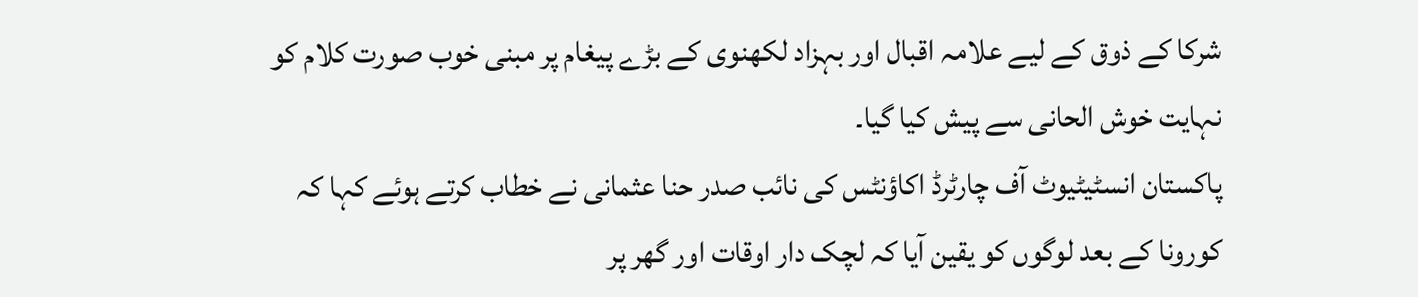شرکا کے ذوق کے لیے علامہ اقبال اور بہزاد لکھنوی کے بڑے پیغام پر مبنی خوب صورت کلام کو نہایت خوش الحانی سے پیش کیا گیا۔
پاکستان انسٹیٹیوٹ آف چارٹرڈ اکاؤنٹس کی نائب صدر حنا عثمانی نے خطاب کرتے ہوئے کہا کہ کورونا کے بعد لوگوں کو یقین آیا کہ لچک دار اوقات اور گھر پر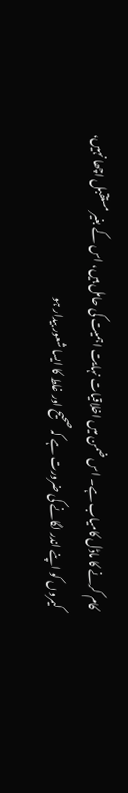کام کرنے کا ماڈل کامیاب ہے۔ اس ضمن میں اخلاقیات نہایت اہمیت کی حامل ہیں، اس کے بغیر مستقبل اچھا نہیں، کیمروں کو اپنے اندر لگانے کی ضرورت ہے کہ صحیح اور غلط کا ایسا شعور بیدار ہو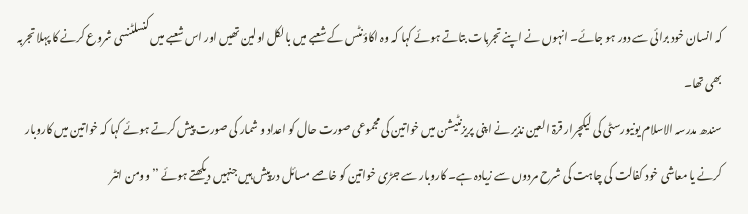کہ انسان خود برائی سے دور ہو جائے۔ انہوں نے اپنے تجربات بتاتے ہوئے کہا کہ وہ اکاؤنٹس کے شعبے میں بالکل اولین تھیں اور اس شعبے میں کنسلٹنسی شروع کرنے کا پہلا تجربہ بھی تھا۔
سندھ مدرسہ الاسلام یونیورسٹی کی لیکچرار قرۃ العین نذیر نے اپنی پریزنٹیشن میں خواتین کی مجموعی صورت حال کو اعداد و شمار کی صورت پیش کرتے ہوئے کہا کہ خواتین میں کاروبار کرنے یا معاشی خود کفالت کی چاہت کی شرح مردوں سے زیادہ ہے۔ کاروبار سے جڑی خواتین کو خاصے مسائل درپیش ہیں جنہیں دیکھتے ہوئے ’’وومن انٹر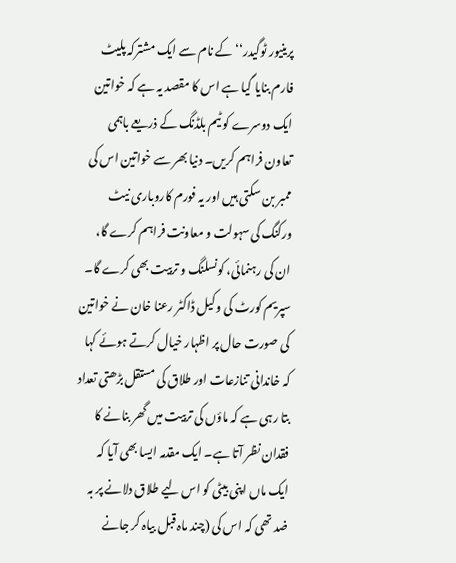پرینیور ٹوگیدر‘‘ کے نام سے ایک مشترکہ پلیٹ فارم بنایا گیا ہے اس کا مقصد یہ ہے کہ خواتین ایک دوسرے کو ٹیم بلڈنگ کے ذریعے باہمی تعاون فراہم کریں۔ دنیا بھر سے خواتین اس کی ممبر بن سکتی ہیں اور یہ فورم کاروباری نیٹ ورکنگ کی سہولت و معاونت فراہم کرے گا، ان کی رہنمائی، کونسلنگ و تربیت بھی کرے گا۔
سپریم کورٹ کی وکیل ڈاکٹر رعنا خان نے خواتین کی صورت حال پر اظہار خیال کرتے ہوئے کہا کہ خاندانی تنازعات اور طلاق کی مستقل بڑھتی تعداد بتا رہی ہے کہ ماؤں کی تربیت میں گھر بنانے کا فقدان نظر آتا ہے۔ ایک مقدمہ ایسا بھی آیا کہ ایک ماں اپنی بیٹی کو اس لیے طلاق دلانے پر بہ ضد تھی کہ اس کی (چند ماہ قبل بیاہ کر جانے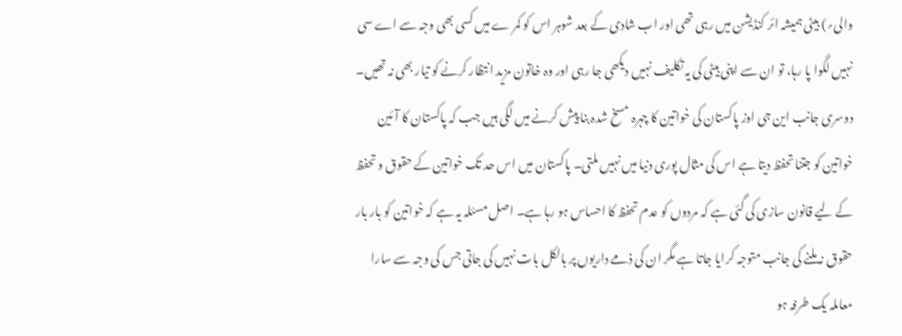والی؍) بیٹی ہمیشہ ائر کنڈیشن میں رہی تھی اور اب شادی کے بعد شوہر اس کو کمر ے میں کسی بھی وجہ سے اے سی نہیں لگوا پا رہا، تو ان سے اپنی بیٹی کی یہ تکلیف نہیں دیکھی جا رہی اور وہ خاتون مزید انتظار کرنے کو تیار بھی نہ تھیں۔
دوسری جانب این جی اوز پاکستان کی خواتین کا چہرہ مسخ شدہ بنا پیش کرنے میں لگی ہیں جب کہ پاکستان کا آئین خواتین کو جتنا تحفظ دیتا ہے اس کی مثال پوری دنیا میں نہیں ملتی۔ پاکستان میں اس حد تک خواتین کے حقوق و تحفظ کے لیے قانون سازی کی گئی ہے کہ مردوں کو عدم تحفظ کا احساس ہو رہا ہے۔ اصل مسئلہ یہ ہے کہ خواتین کو بار بار حقوق نہ ملنے کی جانب متوجہ کرایا جاتا ہے مگر ان کی ذمے داریوں پر بالکل بات نہیں کی جاتی جس کی وجہ سے سارا معاملہ یک طرفہ ہو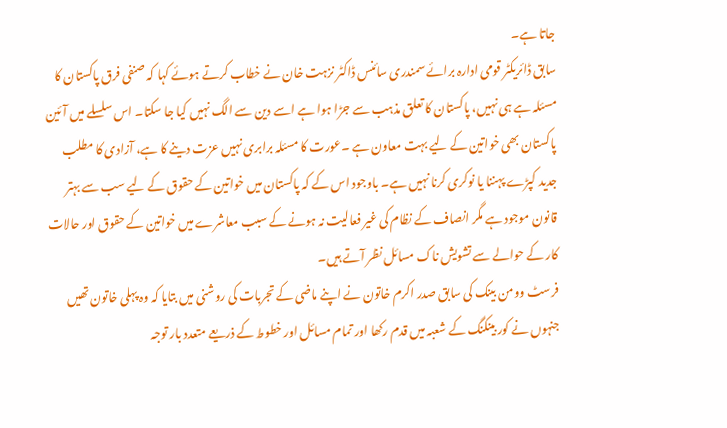جاتا ہے۔
سابق ڈائریکٹر قومی ادارہ برائے سمندری سائنس ڈاکٹر نزہت خان نے خطاب کرتے ہوئے کہا کہ صنفی فرق پاکستان کا مسئلہ ہے ہی نہیں، پاکستان کا تعلق مذہب سے جڑا ہوا ہے اسے دین سے الگ نہیں کیا جا سکتا۔ اس سلسلے میں آئین پاکستان بھی خواتین کے لیے بہت معاون ہے ۔عورت کا مسئلہ برابری نہیں عزت دینے کا ہے، آزادی کا مطلب جدید کپڑے پہننا یا نوکری کرنا نہیں ہے۔ باوجود اس کے کہ پاکستان میں خواتین کے حقوق کے لیے سب سے بہتر قانون موجود ہے مگر انصاف کے نظام کی غیر فعالیت نہ ہونے کے سبب معاشرے میں خواتین کے حقوق اور حالات کار کے حوالے سے تشویش ناک مسائل نظر آتے ہیں۔
فرسٹ وومن بینک کی سابق صدر اکرم خاتون نے اپنے ماضی کے تجربات کی روشنی میں بتایا کہ وہ پہلی خاتون تھیں جنہوں نے کور بینکنگ کے شعبہ میں قدم رکھا اور تمام مسائل اور خطوط کے ذریعے متعدد بار توجہ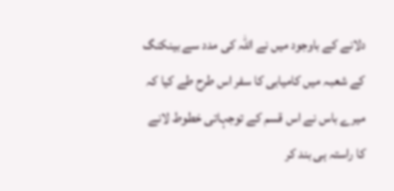دلانے کے باوجود میں نے اللہ کی مدد سے بینکنگ کے شعبہ میں کامیابی کا سفر اس طرح طے کیا کہ میرے باس نے اس قسم کے توجہاتی خطوط لانے کا راستہ ہی بند کر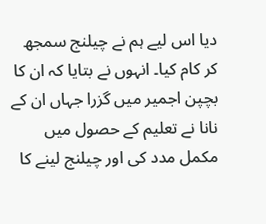دیا اس لیے ہم نے چیلنج سمجھ کر کام کیا۔ انہوں نے بتایا کہ ان کا بچپن اجمیر میں گزرا جہاں ان کے نانا نے تعلیم کے حصول میں مکمل مدد کی اور چیلنج لینے کا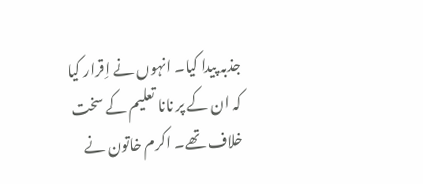جذبہ پیدا کیا۔ انہوں نے اِقرار کیا کہ ان کے پر نانا تعلیم کے سخت خلاف تھے۔ اکرم خاتون نے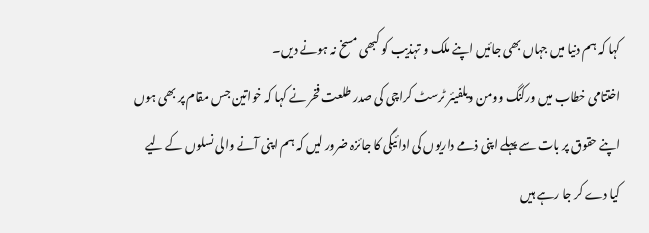کہا کہ ہم دنیا میں جہاں بھی جائیں اپنے ملک و تہذیب کو کبھی مسخ نہ ہونے دیں۔
اختتامی خطاب میں ورکنگ وومن ویلفیئر ٹرسٹ کراچی کی صدر طلعت فخر نے کہا کہ خواتین جس مقام پر بھی ہوں اپنے حقوق پر بات سے پہلے اپنی ذمے داریوں کی ادائیگی کا جائزہ ضرور لیں کہ ہم اپنی آنے والی نسلوں کے لیے کیا دے کر جا رہے ہیں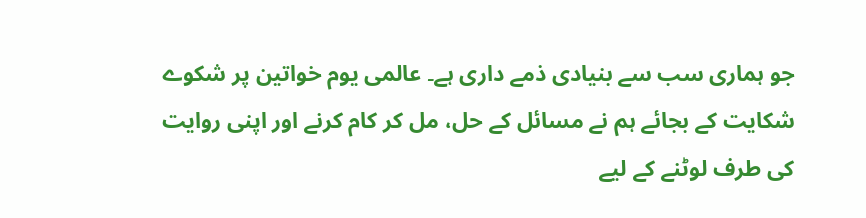جو ہماری سب سے بنیادی ذمے داری ہے۔ عالمی یوم خواتین پر شکوے شکایت کے بجائے ہم نے مسائل کے حل، مل کر کام کرنے اور اپنی روایت کی طرف لوٹنے کے لیے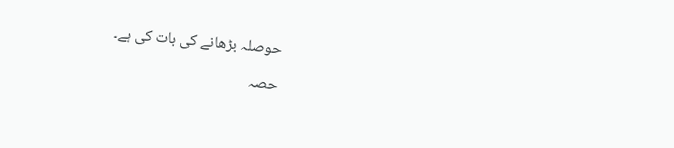حوصلہ بڑھانے کی بات کی ہے۔

حصہ